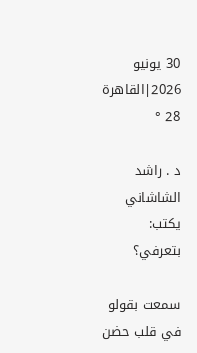30 يونيو 2026|القاهرة 28 °

د . راشد الشاشاني يكتب: بتعرفي؟

سمعت بقولو في قلب حضن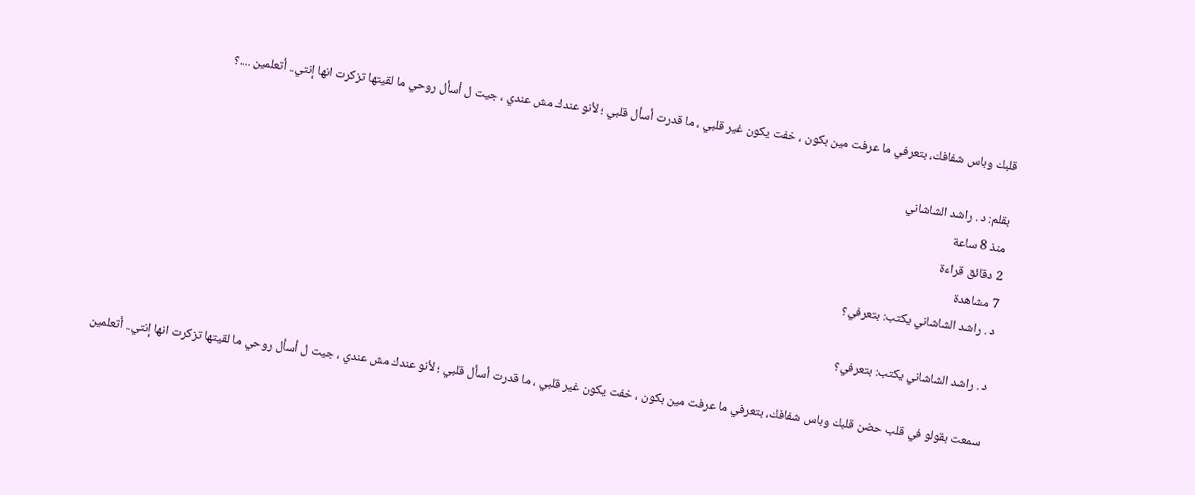قلبك وباس شفافك، بتعرفي ما عرفت مين بكون ، خفت يكون غير قلبي ، ما قدرت أسأل قلبي ؛ لأنو عندك مش عندي ، جيت ل أسأل روحي ما لقيتها تزكرت انها إنتي.. أتعلمين ....؟

بقلم: د . راشد الشاشاني
منذ 8 ساعة
2 دقائق قراءة
7 مشاهدة
د . راشد الشاشاني يكتب: بتعرفي؟

د . راشد الشاشاني يكتب: بتعرفي؟

سمعت بقولو في قلب حضن قلبك وباس شفافك، بتعرفي ما عرفت مين بكون ، خفت يكون غير قلبي ، ما قدرت أسأل قلبي ؛ لأنو عندك مش عندي ، جيت ل أسأل روحي ما لقيتها تزكرت انها إنتي.. أتعلمين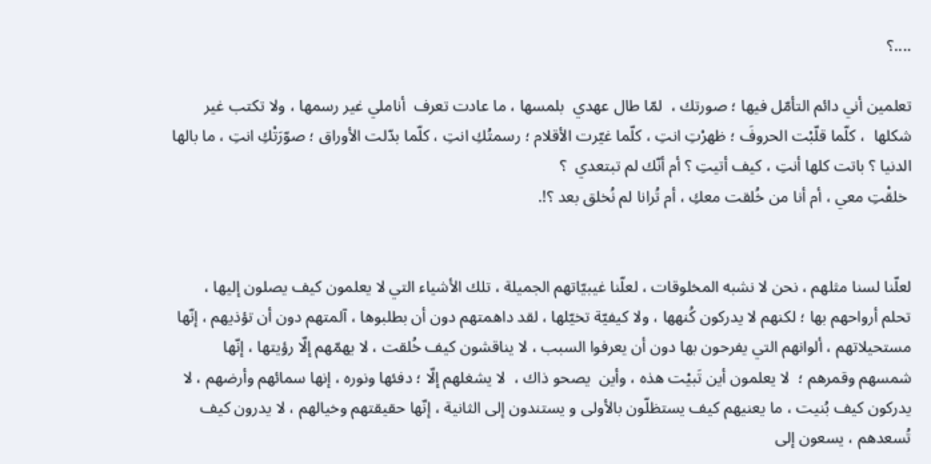....؟

تعلمين أني دائم التأمّل فيها ؛ صورتك ،  لمّا طال عهدي  بلمسها ، ما عادت تعرف  أناملي غير رسمها ، ولا تكتب غير شكلها  ، كلّما قلّبْت الحروفَ ؛ ظهرْتِ انتِ ، كلّما غيّرت الأقلام ؛ رسمتُكِ انتِ ، كلّما بدّلت الأوراق ؛ صوّرَتْكِ انتِ ، ما بالها الدنيا ؟ باتت كلها أنتِ ، كيف أتيتِ ؟ أم أنّك لم تبتعدي  ؟
 خلقْتِ معي ، أم أنا من خُلقت معكِ ، أم تُرانا لم نُخلق بعد ؟!.


لعلّنا لسنا مثلهم ، نحن لا نشبه المخلوقات ، لعلّنا غيبيّاتهم الجميلة ، تلك الأشياء التي لا يعلمون كيف يصلون إليها ، تحلم أرواحهم بها ؛ لكنهم لا يدركون كُنهها ، ولا كيفيّة تخيّلها ، لقد داهمتهم دون أن بطلبوها ، آلمتهم دون أن تؤذيهم ، إنّها مستحيلاتهم ، ألوانهم التي يفرحون بها دون أن يعرفوا السبب ، لا يناقشون كيف خُلقت ، لا يهمّهم إلّا رؤيتها ، إنّها شمسهم وقمرهم ؛  لا يعلمون أين تَبيْت هذه ، وأين  يصحو ذاك ،  لا يشغلهم إلّا ؛ دفئها ونوره ، إنها سمائهم وأرضهم ، لا يدركون كيف بُنيت ، ما يعنيهم كيف يستظلّون بالأولى و يستندون إلى الثانية ، إنّها حقيقتهم وخيالهم ، لا يدرون كيف تُسعدهم ، يسعون إلى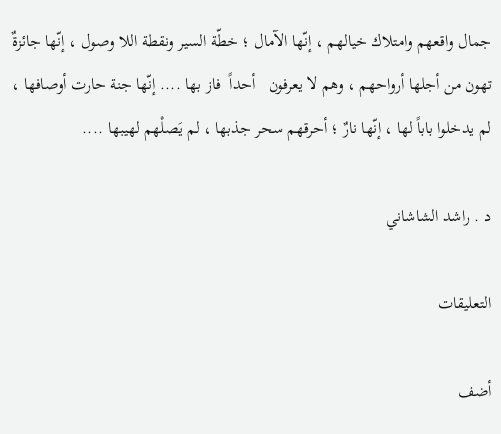جمال واقعهم وامتلاك خيالهم ، إنّها الآمال ؛ خطّة السير ونقطة اللا وصول ، إنّها جائزةٌ  تهون من أجلها أرواحهم ، وهم لا يعرفون   أحداً  فاز بها .... إنّها جنة حارت أوصافها ، لم يدخلوا باباً لها ، إنّها نارٌ ؛ أحرقهم سحر جذبها ، لم يَصلْهم لهيبها ....

د . راشد الشاشاني

التعليقات

أضف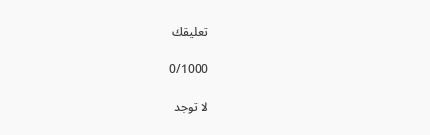تعليقك

0/1000

لا توجد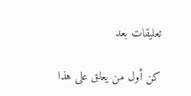تعليقات بعد

كن أول من يعلق على هذا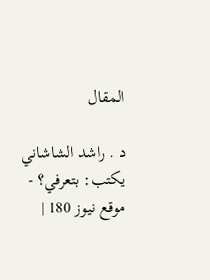المقال

د . راشد الشاشاني يكتب: بتعرفي؟ - موقع نيوز 180 |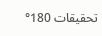تحقيقات 180°